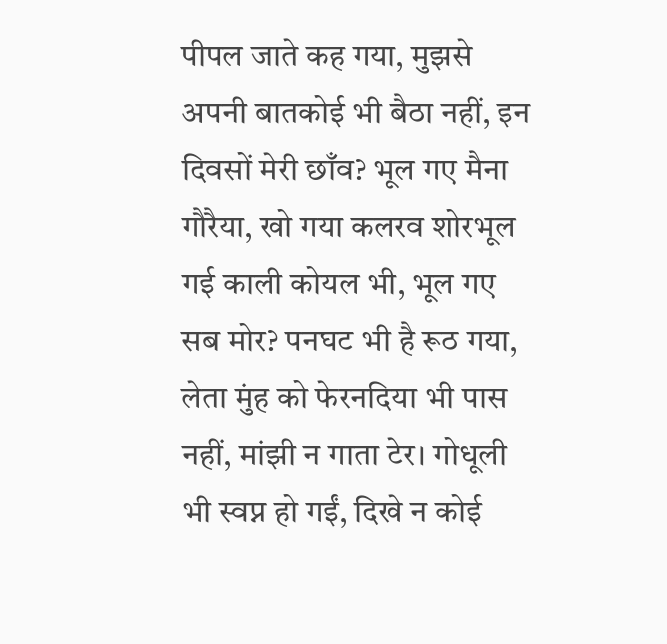पीपल जाते कह गया, मुझसे अपनी बातकोई भी बैठा नहीं, इन दिवसों मेरी छाँव? भूल गए मैना गौरैया, खो गया कलरव शोरभूल गई काली कोयल भी, भूल गए सब मोर? पनघट भी है रूठ गया, लेता मुंह को फेरनदिया भी पास नहीं, मांझी न गाता टेर। गोधूली भी स्वप्न हो गईं, दिखे न कोई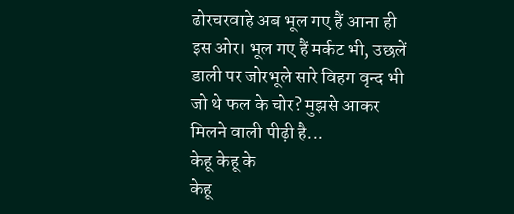ढोरचरवाहे अब भूल गए हैं आना ही इस ओर। भूल गए हैं मर्कट भी, उछलें डाली पर जोरभूले सारे विहग वृन्द भी जो थे फल के चोर? मुझसे आकर मिलने वाली पीढ़ी है...
केहू केहू के
केहू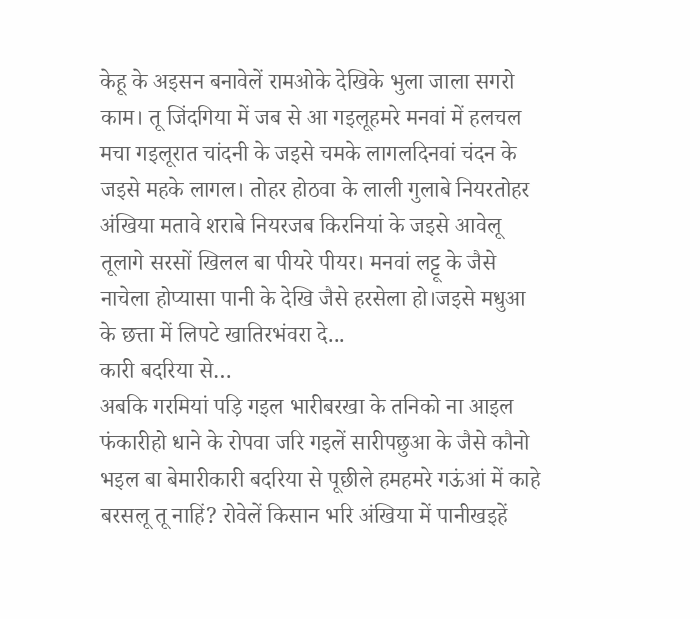केहू के अइसन बनावेलें रामओके देखिके भुला जाला सगरो काम। तू जिंदगिया में जब से आ गइलूहमरे मनवां में हलचल मचा गइलूरात चांदनी के जइसे चमके लागलदिनवां चंदन के जइसे महके लागल। तोहर होठवा के लाली गुलाबे नियरतोहर अंखिया मतावे शराबे नियरजब किरनियां के जइसे आवेलू तूलागे सरसों खिलल बा पीयरे पीयर। मनवां लट्टू के जैसे नाचेला होप्यासा पानी के देखि जैसे हरसेला हो।जइसे मधुआ के छत्ता में लिपटे खातिरभंवरा दे...
कारी बदरिया से…
अबकि गरमियां पड़ि गइल भारीबरखा के तनिको ना आइल फंकारीहो धाने के रोपवा जरि गइलें सारीपछुआ के जैसे कौनो भइल बा बेमारीकारी बदरिया से पूछीले हमहमरे गऊंआं में काहे बरसलू तू नाहिं? रोवेलें किसान भरि अंखिया में पानीखइहें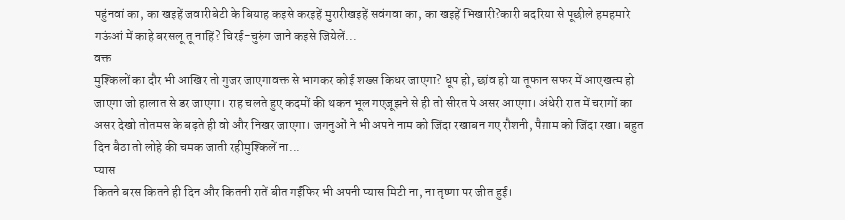पहुंनवां का, का खइहें जवारीबेटी के बियाह कइसे करइहें मुरारीखइहें सवंगवा का, का खइहें भिखारी?कारी बदरिया से पूछीले हमहमारे गऊंआं में काहे बरसलू तू नाहिं? चिरई-चुरुंग जाने कइसे जियेलें...
वक्त
मुश्किलों का दौर भी आखिर तो गुजर जाएगावक्त से भागकर कोई शख्स किधर जाएगा? धूप हो, छांव हो या तूफान सफर में आएखत्म हो जाएगा जो हालात से डर जाएगा। राह चलते हुए कदमों की थकन भूल गएजूझने से ही तो सीरत पे असर आएगा। अंधेरी रात में चरागों का असर देखो तोतमस के बढ़ते ही वो और निखर जाएगा। जगनुओं ने भी अपने नाम को जिंदा रखाबन गए रौशनी, पैग़ाम को जिंदा रखा। बहुत दिन बैठा तो लोहे की चमक जाती रहीमुश्किलें ना...
प्यास
कितने बरस कितने ही दिन और कितनी रातें बीत गईंफिर भी अपनी प्यास मिटी ना, ना तृष्णा पर जीत हुई।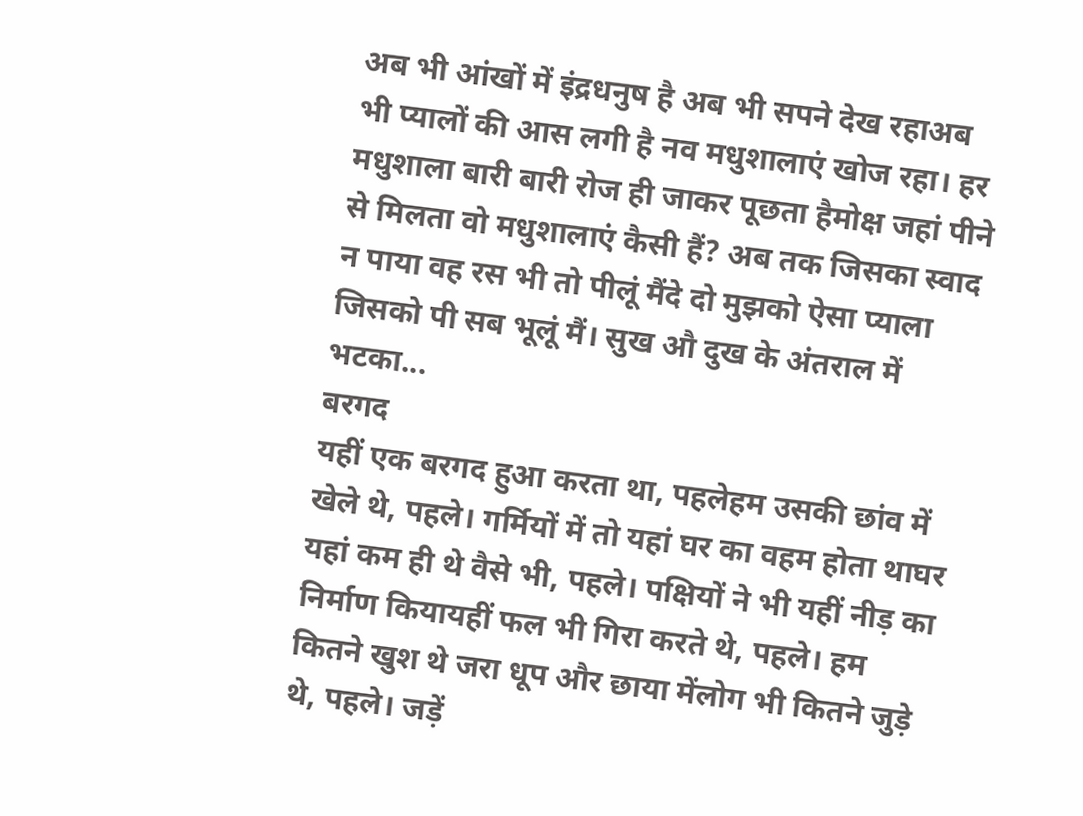अब भी आंखों में इंद्रधनुष है अब भी सपने देख रहाअब भी प्यालों की आस लगी है नव मधुशालाएं खोज रहा। हर मधुशाला बारी बारी रोज ही जाकर पूछता हैमोक्ष जहां पीने से मिलता वो मधुशालाएं कैसी हैं? अब तक जिसका स्वाद न पाया वह रस भी तो पीलूं मैंदे दो मुझको ऐसा प्याला जिसको पी सब भूलूं मैं। सुख औ दुख के अंतराल में भटका...
बरगद
यहीं एक बरगद हुआ करता था, पहलेहम उसकी छांव में खेले थे, पहले। गर्मियों में तो यहां घर का वहम होता थाघर यहां कम ही थे वैसे भी, पहले। पक्षियों ने भी यहीं नीड़ का निर्माण कियायहीं फल भी गिरा करते थे, पहले। हम कितने खुश थे जरा धूप और छाया मेंलोग भी कितने जुड़े थे, पहले। जड़ें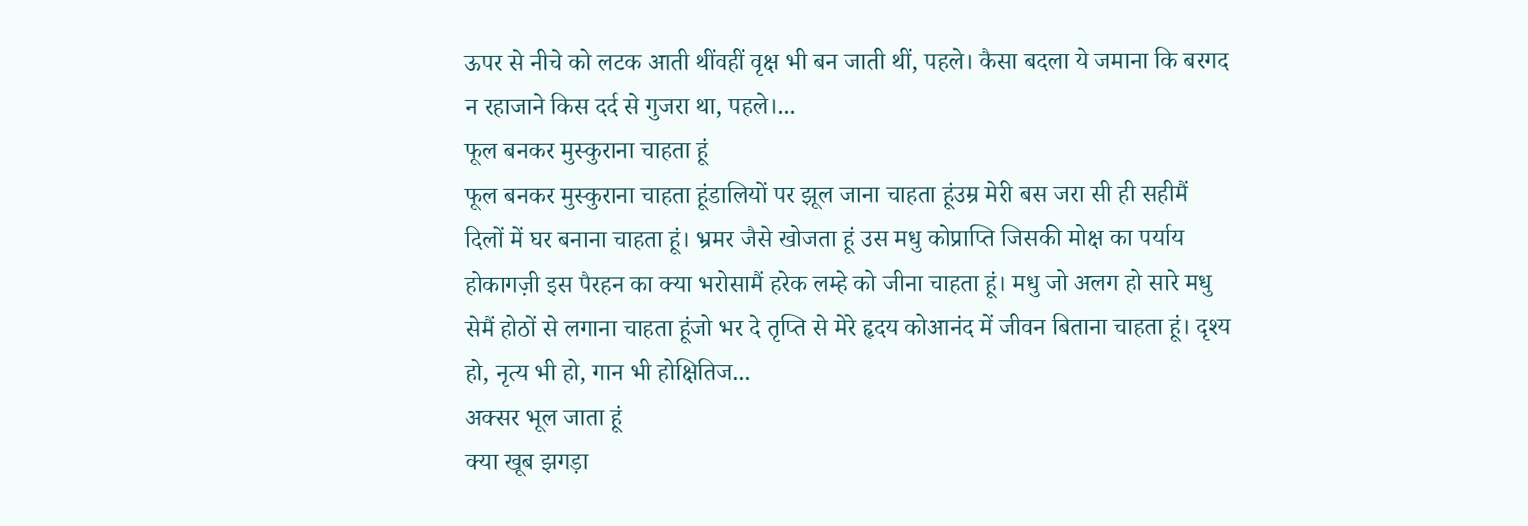ऊपर से नीचे को लटक आती थींवहीं वृक्ष भी बन जाती थीं, पहले। कैसा बदला ये जमाना कि बरगद न रहाजाने किस दर्द से गुजरा था, पहले।...
फूल बनकर मुस्कुराना चाहता हूं
फूल बनकर मुस्कुराना चाहता हूंडालियों पर झूल जाना चाहता हूंउम्र मेरी बस जरा सी ही सहीमैं दिलों में घर बनाना चाहता हूं। भ्रमर जैसे खोजता हूं उस मधु कोप्राप्ति जिसकी मोक्ष का पर्याय होकागज़ी इस पैरहन का क्या भरोसामैं हरेक लम्हे को जीना चाहता हूं। मधु जो अलग हो सारे मधु सेमैं होठों से लगाना चाहता हूंजो भर दे तृप्ति से मेरे हृदय कोआनंद में जीवन बिताना चाहता हूं। दृश्य हो, नृत्य भी हो, गान भी होक्षितिज...
अक्सर भूल जाता हूं
क्या खूब झगड़ा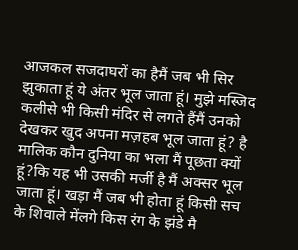आजकल सजदाघरों का हैमैं जब भी सिर झुकाता हूं ये अंतर भूल जाता हूं। मुझे मस्जिद कलीसे भी किसी मंदिर से लगते हैंमैं उनको देखकर खुद अपना मज़हब भूल जाता हूं? है मालिक कौन दुनिया का भला मैं पूछता क्यों हूं?कि यह भी उसकी मर्जी है मैं अक्सर भूल जाता हूं। खड़ा मैं जब भी होता हूं किसी सच के शिवाले मेंलगे किस रंग के झंडे मै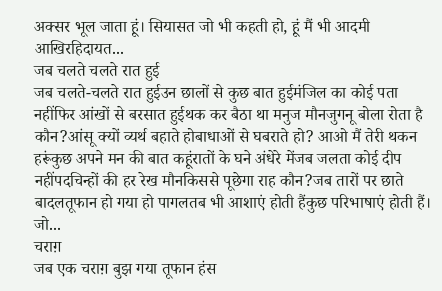अक्सर भूल जाता हूं। सियासत जो भी कहती हो, हूं मैं भी आदमी आखिरहिदायत...
जब चलते चलते रात हुई
जब चलते-चलते रात हुईउन छालों से कुछ बात हुईमंजिल का कोई पता नहींफिर आंखों से बरसात हुईथक कर बैठा था मनुज मौनजुगनू बोला रोता है कौन?आंसू क्यों व्यर्थ बहाते होबाधाओं से घबराते हो? आओ मैं तेरी थकन हरूंकुछ अपने मन की बात कहूंरातों के घने अंधेरे मेंजब जलता कोई दीप नहींपदचिन्हों की हर रेख मौनकिससे पूछेगा राह कौन?जब तारों पर छाते बादलतूफान हो गया हो पागलतब भी आशाएं होती हैंकुछ परिभाषाएं होती हैं। जो...
चराग़
जब एक चराग़ बुझ गया तूफान हंस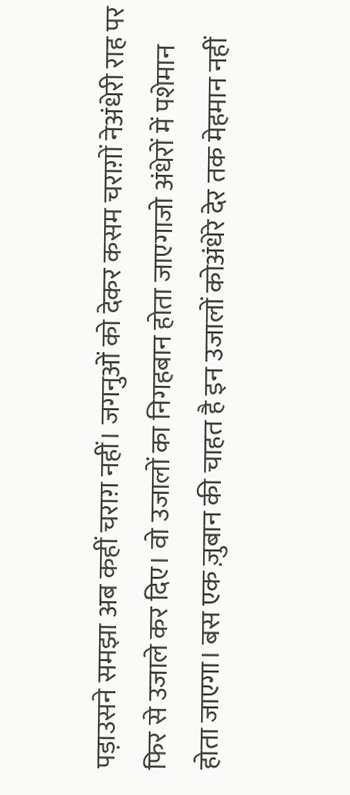पड़ाउसने समझा अब कहीं चराग़ नहीं। जगनुओं को देकर कसम चराग़ों नेअंधेरी राह पर फिर से उजाले कर दिए। वो उजालों का निगहबान होता जाएगाजो अंधेरों में पशेमान होता जाएगा। बस एक ज़ुबान की चाहत है इन उजालों कोअंधेरे देर तक मेहमान नहीं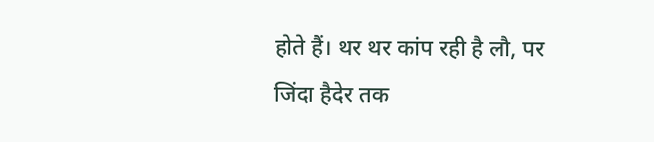होते हैं। थर थर कांप रही है लौ, पर जिंदा हैदेर तक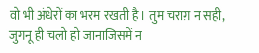वो भी अंधेरों का भरम रखती है। तुम चराग़ न सही, जुगनू ही चलो हो जानाजिसमें न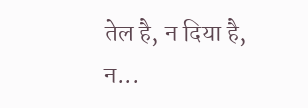तेल है, न दिया है, न...